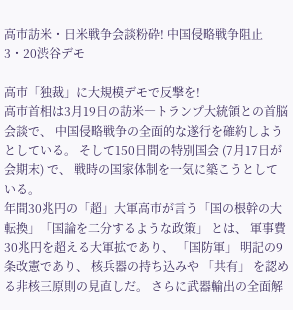高市訪米・日米戦争会談粉砕! 中国侵略戦争阻止 3・20渋谷デモ

高市「独裁」に大規模デモで反撃を!
高市首相は3月19日の訪米―トランプ大統領との首脳会談で、 中国侵略戦争の全面的な遂行を確約しようとしている。 そして150日間の特別国会 (7月17日が会期末) で、 戦時の国家体制を一気に築こうとしている。
年間30兆円の「超」大軍高市が言う「国の根幹の大転換」「国論を二分するような政策」 とは、 軍事費30兆円を超える大軍拡であり、 「国防軍」 明記の9条改憲であり、 核兵器の持ち込みや 「共有」 を認める非核三原則の見直しだ。 さらに武器輸出の全面解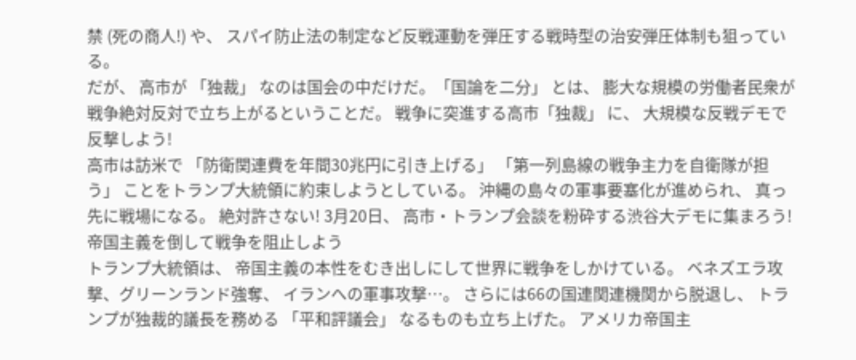禁 (死の商人!) や、 スパイ防止法の制定など反戦運動を弾圧する戦時型の治安弾圧体制も狙っている。
だが、 高市が 「独裁」 なのは国会の中だけだ。「国論を二分」 とは、 膨大な規模の労働者民衆が戦争絶対反対で立ち上がるということだ。 戦争に突進する高市「独裁」 に、 大規模な反戦デモで反撃しよう!
高市は訪米で 「防衛関連費を年間30兆円に引き上げる」 「第一列島線の戦争主力を自衛隊が担う」 ことをトランプ大統領に約束しようとしている。 沖縄の島々の軍事要塞化が進められ、 真っ先に戦場になる。 絶対許さない! 3月20日、 高市・トランプ会談を粉砕する渋谷大デモに集まろう!
帝国主義を倒して戦争を阻止しよう
トランプ大統領は、 帝国主義の本性をむき出しにして世界に戦争をしかけている。 ベネズエラ攻撃、グリーンランド強奪、 イランへの軍事攻撃…。 さらには66の国連関連機関から脱退し、 トランプが独裁的議長を務める 「平和評議会」 なるものも立ち上げた。 アメリカ帝国主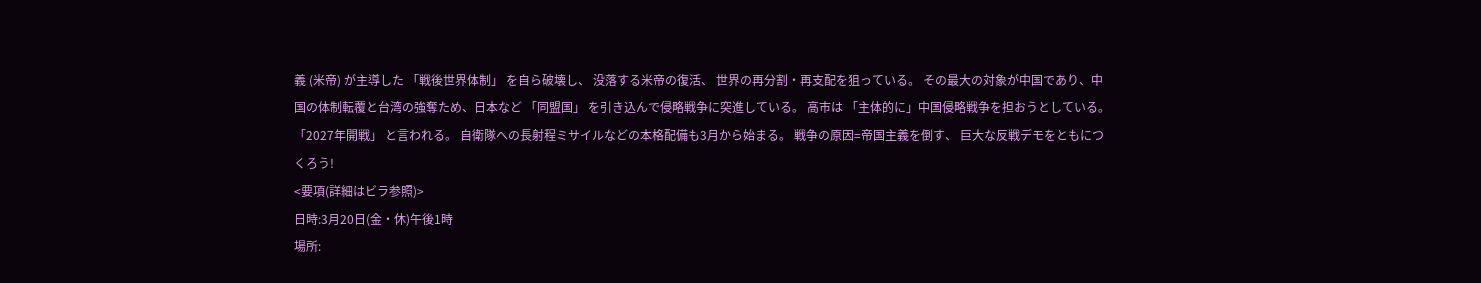義 (米帝) が主導した 「戦後世界体制」 を自ら破壊し、 没落する米帝の復活、 世界の再分割・再支配を狙っている。 その最大の対象が中国であり、中国の体制転覆と台湾の強奪ため、日本など 「同盟国」 を引き込んで侵略戦争に突進している。 高市は 「主体的に」中国侵略戦争を担おうとしている。
「2027年開戦」 と言われる。 自衛隊への長射程ミサイルなどの本格配備も3月から始まる。 戦争の原因=帝国主義を倒す、 巨大な反戦デモをともにつくろう!
<要項(詳細はビラ参照)>
日時:3月20日(金・休)午後1時
場所: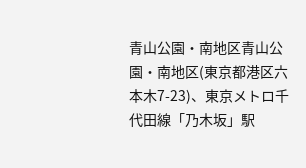青山公園・南地区青山公園・南地区(東京都港区六本木7-23)、東京メトロ千代田線「乃木坂」駅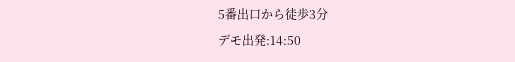5番出口から徒歩3分
デモ出発:14:50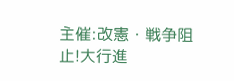主催:改憲・戦争阻止!大行進